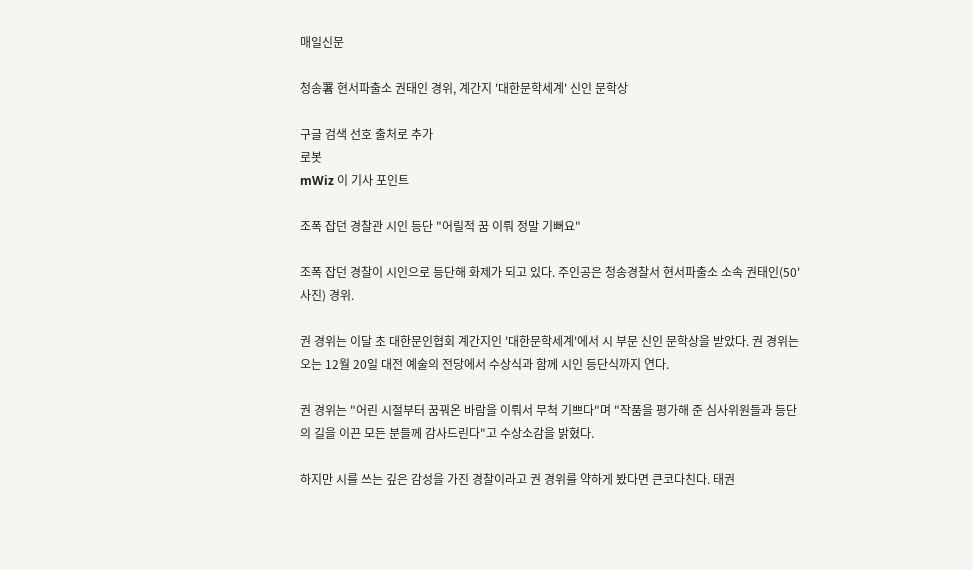매일신문

청송署 현서파출소 권태인 경위, 계간지 '대한문학세계' 신인 문학상

구글 검색 선호 출처로 추가
로봇
mWiz 이 기사 포인트

조폭 잡던 경찰관 시인 등단 "어릴적 꿈 이뤄 정말 기뻐요"

조폭 잡던 경찰이 시인으로 등단해 화제가 되고 있다. 주인공은 청송경찰서 현서파출소 소속 권태인(50'사진) 경위.

권 경위는 이달 초 대한문인협회 계간지인 '대한문학세계'에서 시 부문 신인 문학상을 받았다. 권 경위는 오는 12월 20일 대전 예술의 전당에서 수상식과 함께 시인 등단식까지 연다.

권 경위는 "어린 시절부터 꿈꿔온 바람을 이뤄서 무척 기쁘다"며 "작품을 평가해 준 심사위원들과 등단의 길을 이끈 모든 분들께 감사드린다"고 수상소감을 밝혔다.

하지만 시를 쓰는 깊은 감성을 가진 경찰이라고 권 경위를 약하게 봤다면 큰코다친다. 태권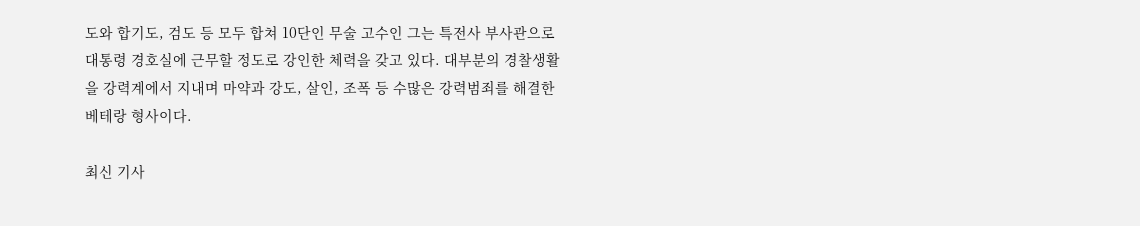도와 합기도, 검도 등 모두 합쳐 10단인 무술 고수인 그는 특전사 부사관으로 대통령 경호실에 근무할 정도로 강인한 체력을 갖고 있다. 대부분의 경찰생활을 강력계에서 지내며 마약과 강도, 살인, 조폭 등 수많은 강력범죄를 해결한 베테랑 형사이다.

최신 기사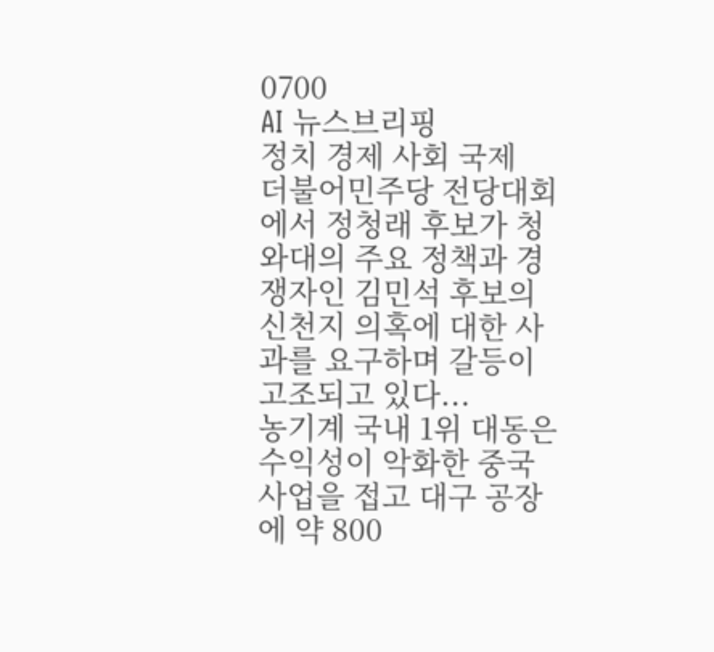0700
AI 뉴스브리핑
정치 경제 사회 국제
더불어민주당 전당대회에서 정청래 후보가 청와대의 주요 정책과 경쟁자인 김민석 후보의 신천지 의혹에 대한 사과를 요구하며 갈등이 고조되고 있다...
농기계 국내 1위 대동은 수익성이 악화한 중국 사업을 접고 대구 공장에 약 800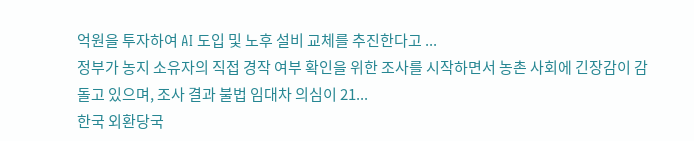억원을 투자하여 AI 도입 및 노후 설비 교체를 추진한다고 ...
정부가 농지 소유자의 직접 경작 여부 확인을 위한 조사를 시작하면서 농촌 사회에 긴장감이 감돌고 있으며, 조사 결과 불법 임대차 의심이 21...
한국 외환당국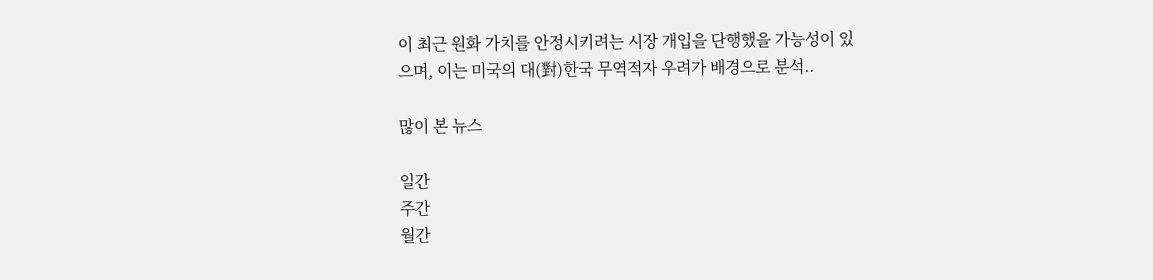이 최근 원화 가치를 안정시키려는 시장 개입을 단행했을 가능성이 있으며, 이는 미국의 대(對)한국 무역적자 우려가 배경으로 분석..

많이 본 뉴스

일간
주간
월간